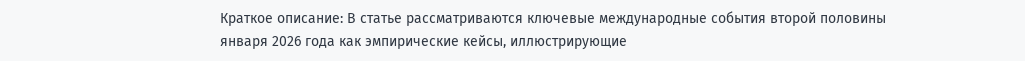Краткое описание: В статье рассматриваются ключевые международные события второй половины января 2026 года как эмпирические кейсы, иллюстрирующие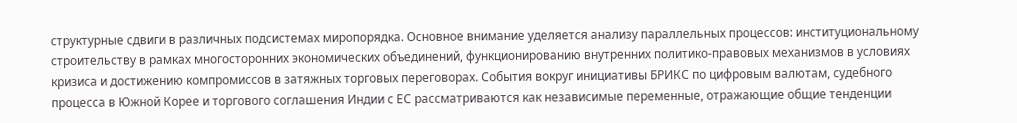структурные сдвиги в различных подсистемах миропорядка. Основное внимание уделяется анализу параллельных процессов: институциональному строительству в рамках многосторонних экономических объединений, функционированию внутренних политико-правовых механизмов в условиях кризиса и достижению компромиссов в затяжных торговых переговорах. События вокруг инициативы БРИКС по цифровым валютам, судебного процесса в Южной Корее и торгового соглашения Индии с ЕС рассматриваются как независимые переменные, отражающие общие тенденции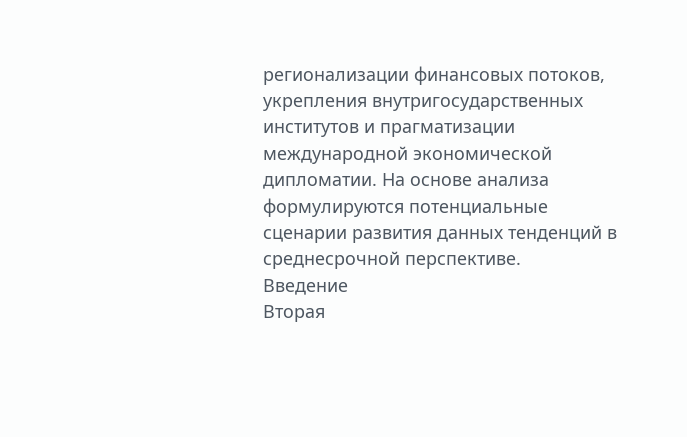регионализации финансовых потоков, укрепления внутригосударственных институтов и прагматизации международной экономической дипломатии. На основе анализа формулируются потенциальные сценарии развития данных тенденций в среднесрочной перспективе.
Введение
Вторая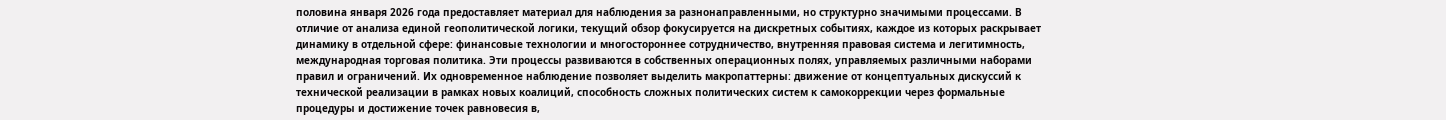половина января 2026 года предоставляет материал для наблюдения за разнонаправленными, но структурно значимыми процессами. В отличие от анализа единой геополитической логики, текущий обзор фокусируется на дискретных событиях, каждое из которых раскрывает динамику в отдельной сфере: финансовые технологии и многостороннее сотрудничество, внутренняя правовая система и легитимность, международная торговая политика. Эти процессы развиваются в собственных операционных полях, управляемых различными наборами правил и ограничений. Их одновременное наблюдение позволяет выделить макропаттерны: движение от концептуальных дискуссий к технической реализации в рамках новых коалиций, способность сложных политических систем к самокоррекции через формальные процедуры и достижение точек равновесия в,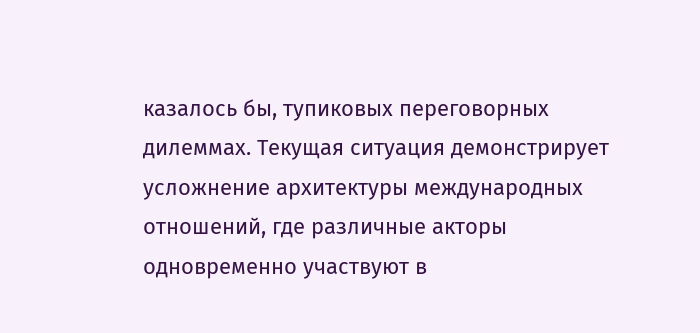казалось бы, тупиковых переговорных дилеммах. Текущая ситуация демонстрирует усложнение архитектуры международных отношений, где различные акторы одновременно участвуют в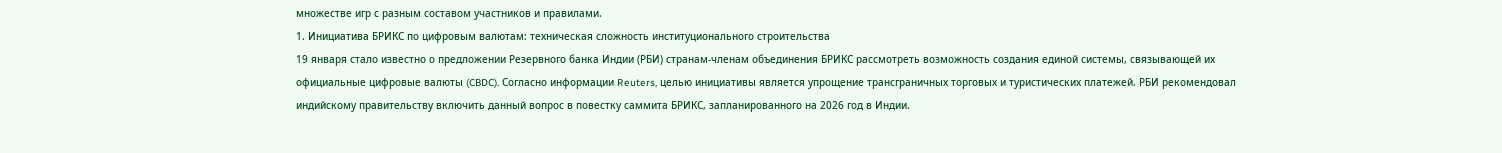множестве игр с разным составом участников и правилами.
1. Инициатива БРИКС по цифровым валютам: техническая сложность институционального строительства
19 января стало известно о предложении Резервного банка Индии (РБИ) странам-членам объединения БРИКС рассмотреть возможность создания единой системы, связывающей их официальные цифровые валюты (CBDC). Согласно информации Reuters, целью инициативы является упрощение трансграничных торговых и туристических платежей. РБИ рекомендовал индийскому правительству включить данный вопрос в повестку саммита БРИКС, запланированного на 2026 год в Индии.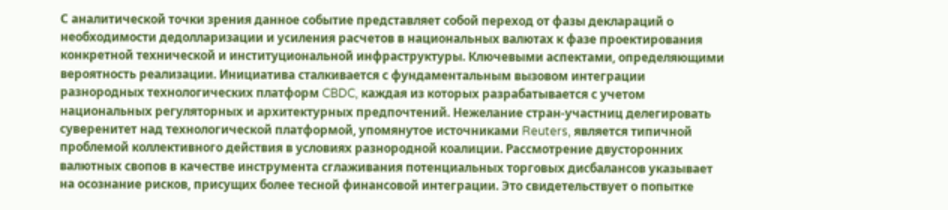С аналитической точки зрения данное событие представляет собой переход от фазы деклараций о необходимости дедолларизации и усиления расчетов в национальных валютах к фазе проектирования конкретной технической и институциональной инфраструктуры. Ключевыми аспектами, определяющими вероятность реализации. Инициатива сталкивается с фундаментальным вызовом интеграции разнородных технологических платформ CBDC, каждая из которых разрабатывается с учетом национальных регуляторных и архитектурных предпочтений. Нежелание стран-участниц делегировать суверенитет над технологической платформой, упомянутое источниками Reuters, является типичной проблемой коллективного действия в условиях разнородной коалиции. Рассмотрение двусторонних валютных свопов в качестве инструмента сглаживания потенциальных торговых дисбалансов указывает на осознание рисков, присущих более тесной финансовой интеграции. Это свидетельствует о попытке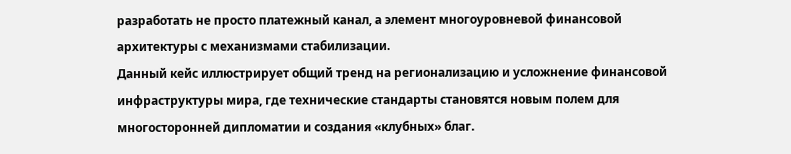разработать не просто платежный канал, а элемент многоуровневой финансовой архитектуры с механизмами стабилизации.
Данный кейс иллюстрирует общий тренд на регионализацию и усложнение финансовой инфраструктуры мира, где технические стандарты становятся новым полем для многосторонней дипломатии и создания «клубных» благ.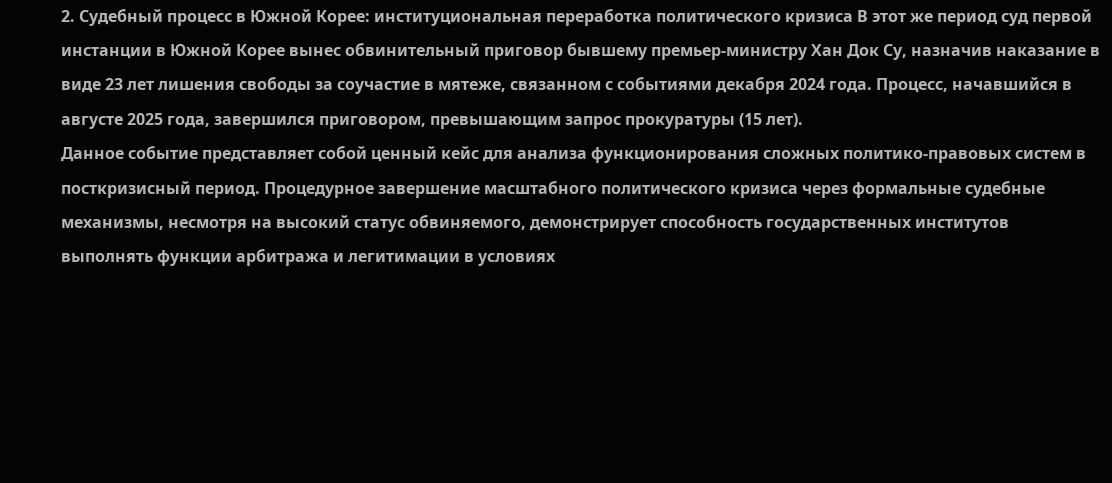2. Судебный процесс в Южной Корее: институциональная переработка политического кризиса В этот же период суд первой инстанции в Южной Корее вынес обвинительный приговор бывшему премьер-министру Хан Док Су, назначив наказание в виде 23 лет лишения свободы за соучастие в мятеже, связанном с событиями декабря 2024 года. Процесс, начавшийся в августе 2025 года, завершился приговором, превышающим запрос прокуратуры (15 лет).
Данное событие представляет собой ценный кейс для анализа функционирования сложных политико-правовых систем в посткризисный период. Процедурное завершение масштабного политического кризиса через формальные судебные механизмы, несмотря на высокий статус обвиняемого, демонстрирует способность государственных институтов выполнять функции арбитража и легитимации в условиях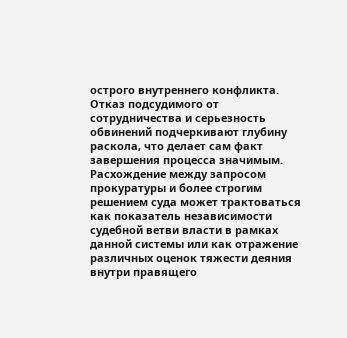острого внутреннего конфликта. Отказ подсудимого от сотрудничества и серьезность обвинений подчеркивают глубину раскола, что делает сам факт завершения процесса значимым. Расхождение между запросом прокуратуры и более строгим решением суда может трактоваться как показатель независимости судебной ветви власти в рамках данной системы или как отражение различных оценок тяжести деяния внутри правящего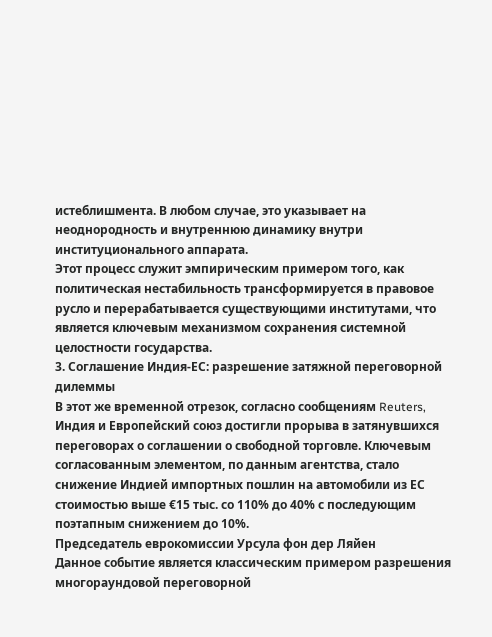истеблишмента. В любом случае, это указывает на неоднородность и внутреннюю динамику внутри институционального аппарата.
Этот процесс служит эмпирическим примером того, как политическая нестабильность трансформируется в правовое русло и перерабатывается существующими институтами, что является ключевым механизмом сохранения системной целостности государства.
3. Соглашение Индия-ЕС: разрешение затяжной переговорной дилеммы
В этот же временной отрезок, согласно сообщениям Reuters, Индия и Европейский союз достигли прорыва в затянувшихся переговорах о соглашении о свободной торговле. Ключевым согласованным элементом, по данным агентства, стало снижение Индией импортных пошлин на автомобили из ЕС стоимостью выше €15 тыс. со 110% до 40% с последующим поэтапным снижением до 10%.
Председатель еврокомиссии Урсула фон дер Ляйен
Данное событие является классическим примером разрешения многораундовой переговорной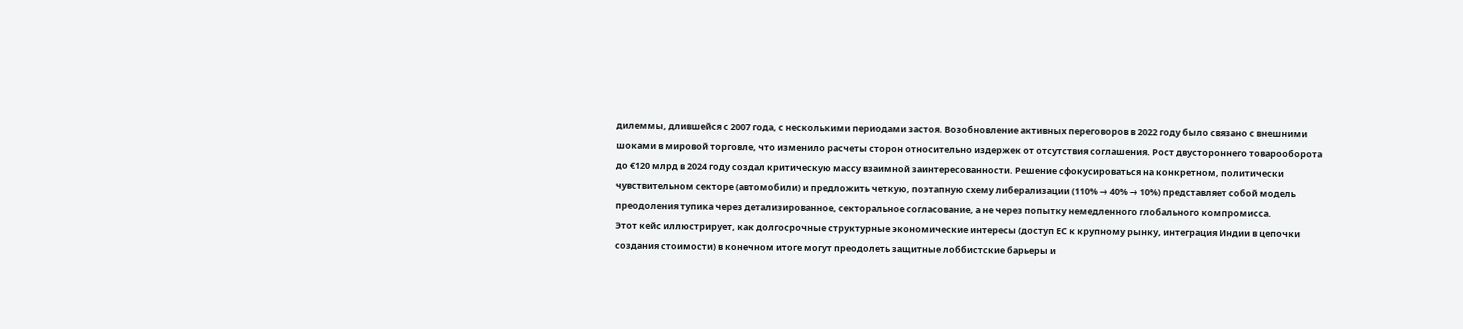дилеммы, длившейся с 2007 года, с несколькими периодами застоя. Возобновление активных переговоров в 2022 году было связано с внешними шоками в мировой торговле, что изменило расчеты сторон относительно издержек от отсутствия соглашения. Рост двустороннего товарооборота до €120 млрд в 2024 году создал критическую массу взаимной заинтересованности. Решение сфокусироваться на конкретном, политически чувствительном секторе (автомобили) и предложить четкую, поэтапную схему либерализации (110% → 40% → 10%) представляет собой модель преодоления тупика через детализированное, секторальное согласование, а не через попытку немедленного глобального компромисса.
Этот кейс иллюстрирует, как долгосрочные структурные экономические интересы (доступ ЕС к крупному рынку, интеграция Индии в цепочки создания стоимости) в конечном итоге могут преодолеть защитные лоббистские барьеры и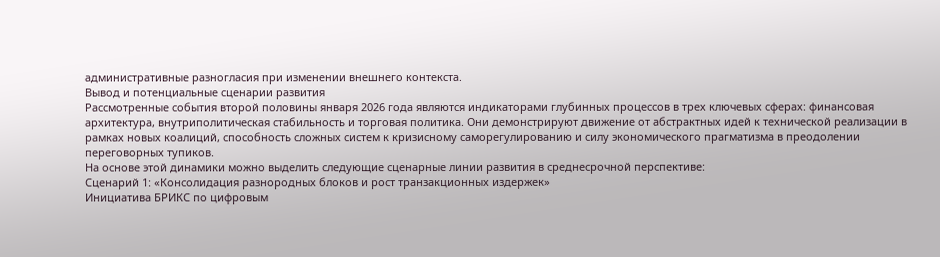административные разногласия при изменении внешнего контекста.
Вывод и потенциальные сценарии развития
Рассмотренные события второй половины января 2026 года являются индикаторами глубинных процессов в трех ключевых сферах: финансовая архитектура, внутриполитическая стабильность и торговая политика. Они демонстрируют движение от абстрактных идей к технической реализации в рамках новых коалиций, способность сложных систем к кризисному саморегулированию и силу экономического прагматизма в преодолении переговорных тупиков.
На основе этой динамики можно выделить следующие сценарные линии развития в среднесрочной перспективе:
Сценарий 1: «Консолидация разнородных блоков и рост транзакционных издержек»
Инициатива БРИКС по цифровым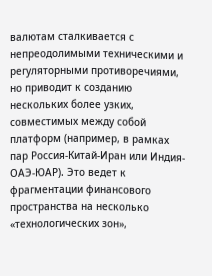валютам сталкивается с непреодолимыми техническими и регуляторными противоречиями, но приводит к созданию нескольких более узких, совместимых между собой платформ (например, в рамках пар Россия-Китай-Иран или Индия-ОАЭ-ЮАР). Это ведет к фрагментации финансового пространства на несколько «технологических зон»,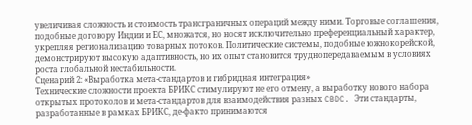увеличивая сложность и стоимость трансграничных операций между ними. Торговые соглашения, подобные договору Индии и ЕС, множатся, но носят исключительно преференциальный характер, укрепляя регионализацию товарных потоков. Политические системы, подобные южнокорейской, демонстрируют высокую адаптивность, но их опыт становится труднопередаваемым в условиях роста глобальной нестабильности.
Сценарий 2: «Выработка мета-стандартов и гибридная интеграция»
Технические сложности проекта БРИКС стимулируют не его отмену, а выработку нового набора открытых протоколов и мета-стандартов для взаимодействия разных CBDC. Эти стандарты, разработанные в рамках БРИКС, де-факто принимаются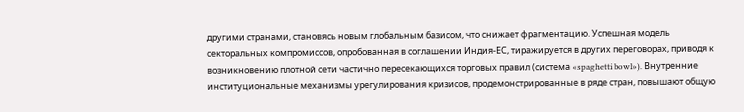другими странами, становясь новым глобальным базисом, что снижает фрагментацию. Успешная модель секторальных компромиссов, опробованная в соглашении Индия-ЕС, тиражируется в других переговорах, приводя к возникновению плотной сети частично пересекающихся торговых правил (система «spaghetti bowl»). Внутренние институциональные механизмы урегулирования кризисов, продемонстрированные в ряде стран, повышают общую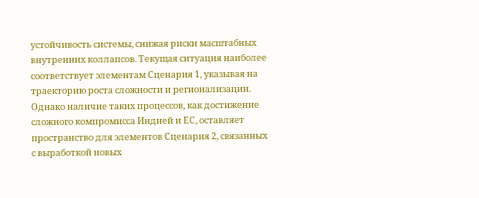устойчивость системы, снижая риски масштабных внутренних коллапсов. Текущая ситуация наиболее соответствует элементам Сценария 1, указывая на траекторию роста сложности и регионализации. Однако наличие таких процессов, как достижение сложного компромисса Индией и ЕС, оставляет пространство для элементов Сценария 2, связанных с выработкой новых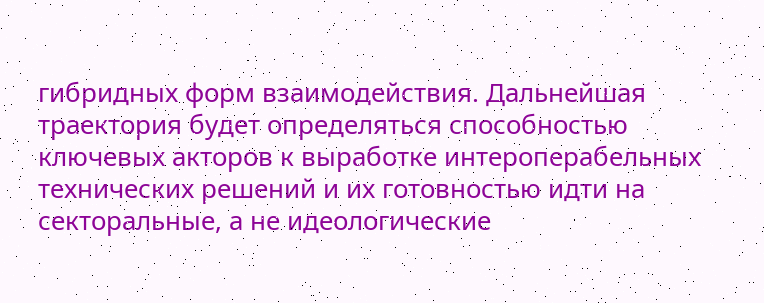гибридных форм взаимодействия. Дальнейшая траектория будет определяться способностью ключевых акторов к выработке интероперабельных технических решений и их готовностью идти на секторальные, а не идеологические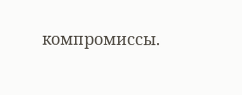компромиссы.